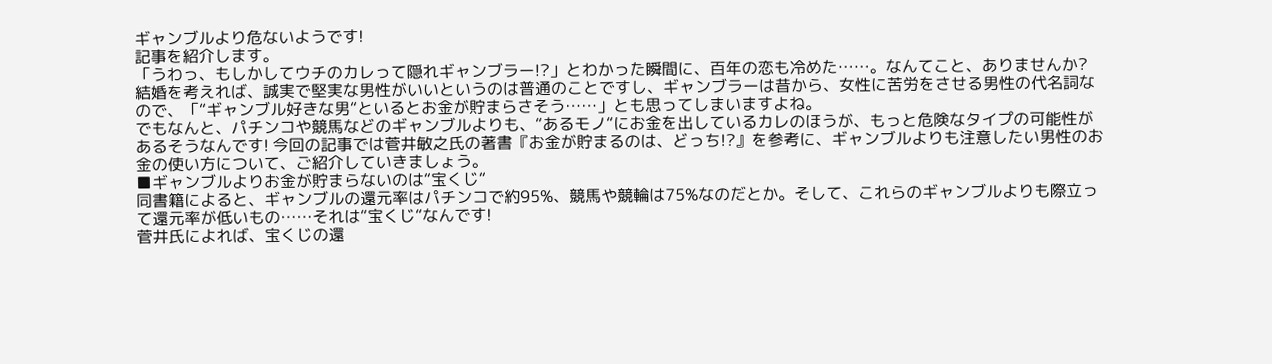ギャンブルより危ないようです!
記事を紹介します。
「うわっ、もしかしてウチのカレって隠れギャンブラー!?」とわかった瞬間に、百年の恋も冷めた……。なんてこと、ありませんか?
結婚を考えれば、誠実で堅実な男性がいいというのは普通のことですし、ギャンブラーは昔から、女性に苦労をさせる男性の代名詞なので、「“ギャンブル好きな男“といるとお金が貯まらさそう……」とも思ってしまいますよね。
でもなんと、パチンコや競馬などのギャンブルよりも、“あるモノ“にお金を出しているカレのほうが、もっと危険なタイプの可能性があるそうなんです! 今回の記事では菅井敏之氏の著書『お金が貯まるのは、どっち!?』を参考に、ギャンブルよりも注意したい男性のお金の使い方について、ご紹介していきましょう。
■ギャンブルよりお金が貯まらないのは“宝くじ“
同書籍によると、ギャンブルの還元率はパチンコで約95%、競馬や競輪は75%なのだとか。そして、これらのギャンブルよりも際立って還元率が低いもの……それは“宝くじ“なんです!
菅井氏によれば、宝くじの還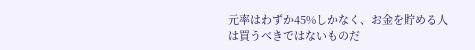元率はわずか45%しかなく、お金を貯める人は買うべきではないものだ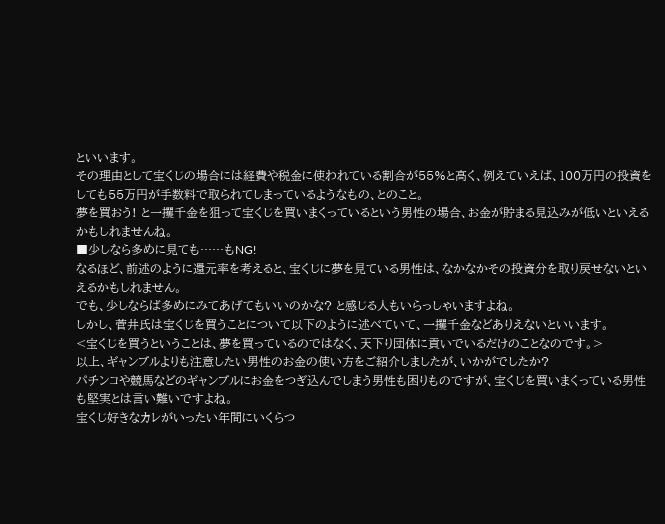といいます。
その理由として宝くじの場合には経費や税金に使われている割合が55%と高く、例えていえば、100万円の投資をしても55万円が手数料で取られてしまっているようなもの、とのこと。
夢を買おう! と一攫千金を狙って宝くじを買いまくっているという男性の場合、お金が貯まる見込みが低いといえるかもしれませんね。
■少しなら多めに見ても……もNG!
なるほど、前述のように還元率を考えると、宝くじに夢を見ている男性は、なかなかその投資分を取り戻せないといえるかもしれません。
でも、少しならば多めにみてあげてもいいのかな? と感じる人もいらっしゃいますよね。
しかし、菅井氏は宝くじを買うことについて以下のように述べていて、一攫千金などありえないといいます。
<宝くじを買うということは、夢を買っているのではなく、天下り団体に貢いでいるだけのことなのです。>
以上、ギャンブルよりも注意したい男性のお金の使い方をご紹介しましたが、いかがでしたか?
パチンコや競馬などのギャンブルにお金をつぎ込んでしまう男性も困りものですが、宝くじを買いまくっている男性も堅実とは言い難いですよね。
宝くじ好きなカレがいったい年間にいくらつ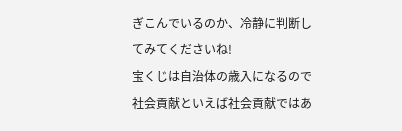ぎこんでいるのか、冷静に判断してみてくださいね!
宝くじは自治体の歳入になるので社会貢献といえば社会貢献ではあ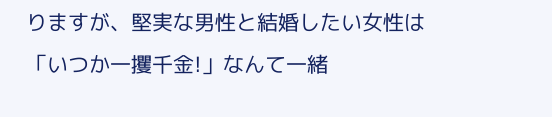りますが、堅実な男性と結婚したい女性は「いつか一攫千金!」なんて一緒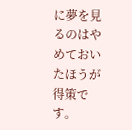に夢を見るのはやめておいたほうが得策です。